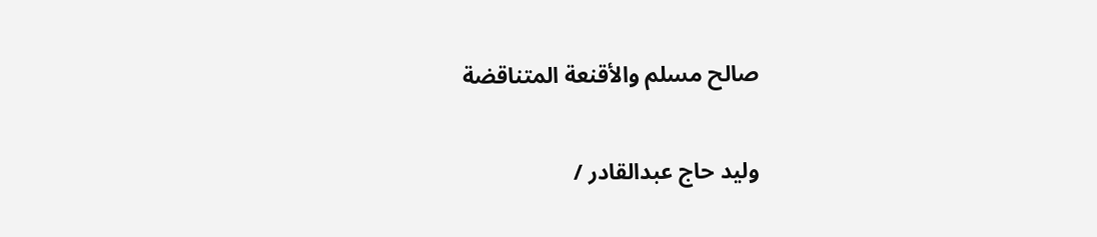صالح مسلم والأقنعة المتناقضة

وليد حاج عبدالقادر /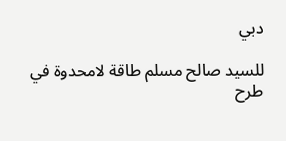دبي

للسيد صالح مسلم طاقة لامحدوة في طرح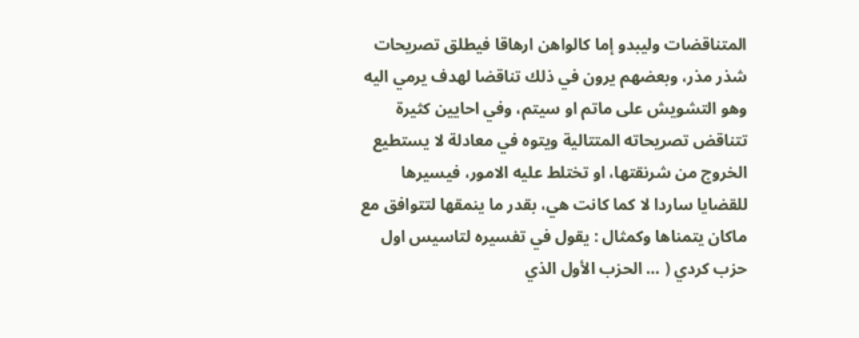المتناقضات وليبدو إما كالواهن ارهاقا فيطلق تصريحات شذر مذر، وبعضهم يرون في ذلك تناقضا لهدف يرمي اليه وهو التشويش على ماتم او سيتم، وفي احايين كثيرة تتناقض تصريحاته المتتالية ويتوه في معادلة لا يستطيع الخروج من شرنقتها، او تختلط عليه الامور، فيسيرها للقضايا ساردا لا كما كانت هي، بقدر ما ينمقها لتتوافق مع ماكان يتمناها وكمثال : يقول في تفسيره لتاسيس اول حزب كردي ( … الحزب الأول الذي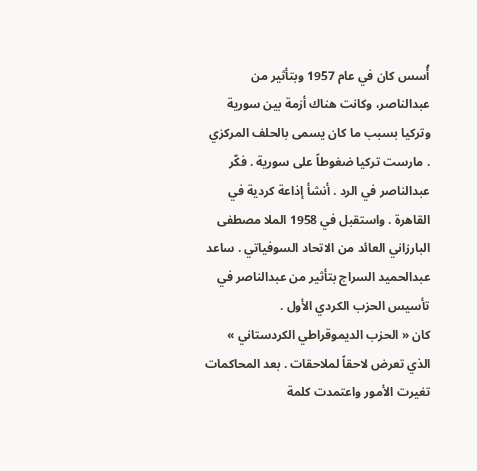أُسس كان في عام 1957 وبتأثير من عبدالناصر، وكانت هناك أزمة بين سورية وتركيا بسبب ما كان يسمى بالحلف المركزي . مارست تركيا ضغوطاً على سورية . فكّر عبدالناصر في الرد . أنشأ إذاعة كردية في القاهرة . واستقبل في 1958 الملا مصطفى البارزاني العائد من الاتحاد السوفياتي . ساعد عبدالحميد السراج بتأثير من عبدالناصر في تأسيس الحزب الكردي الأول .
كان « الحزب الديموقراطي الكردستاني » الذي تعرض لاحقاً لملاحقات . بعد المحاكمات تغيرت الأمور واعتمدت كلمة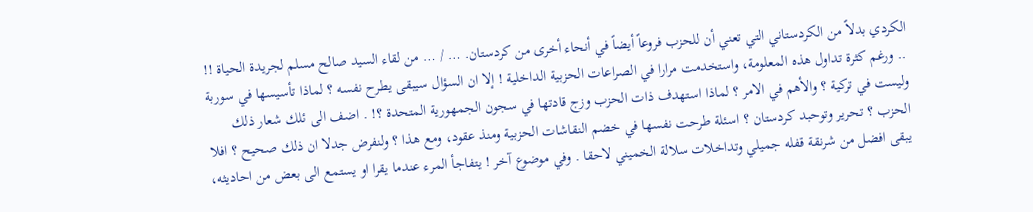الكردي بدلاً من الكردستاني التي تعني أن للحزب فروعاً أيضاً في أنحاء أخرى من كردستان. … / … من لقاء السيد صالح مسلم لجريدة الحياة !! .. ورغم كثرة تداول هذه المعلومة، واستخدمت مرارا في الصراعات الحزبية الداخلية ! إلا ان السؤال سيبقى يطرح نفسه ؟ لماذا تأسيسها في سوربة وليست في تركية ؟ والأهم في الامر ؟ لماذا استهدف ذات الحزب وزج قادتها في سجون الجمهورية المتحدة ؟! . اضف الى ئلك شعار ذلك الحزب ؟ تحرير وتوحبد كردستان ؟ اسئلة طرحت نفسها في خضم النقاشات الحزبية ومنذ عقود، ومع هذا ؟ ولنفرض جدلا ان ذلك صحيح ؟ افلا يبقى افضل من شرنقة قفله جميلي وتداخلات سلالة الخميني لاحقا . وفي موضوع آخر ! يتفاجأ المرء عندما يقرا او يستمع الى بعض من احاديثه،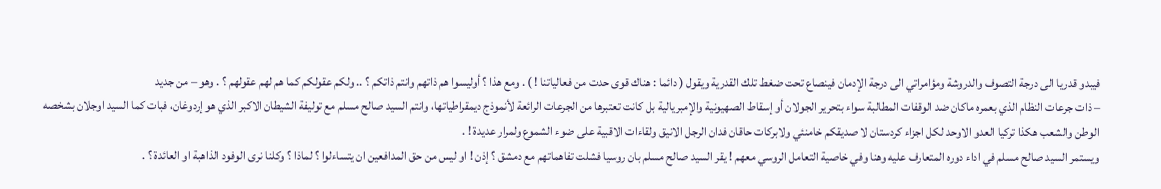فيبدو قدريا الى درجة التصوف والدروشة ومؤامراتي الى درجة الإدمان فينصاع تحت ضغط تلك القدرية ويقول ( دائما : هناك قوى حدت من فعالياتنا ! ) . ومع هذا ؟ أوليسوا هم ذاتهم وانتم ذاتكم ؟ .. ولكم عقولكم كما هم لهم عقولهم ؟ . وهو – من جديد
– ذات جرعات النظام الذي بعمره ماكان ضد الوقفات المطالبة سواء بتحرير الجولان أو إسقاط الصهيونية والإمبريالية بل كانت تعتبرها من الجرعات الرائعة لأنموذج ديمقراطياتها، وانتم السيد صالح مسلم مع توليفة الشيطان الاكبر الذي هو إردوغان، فبات كما السيد اوجلان بشخصه الوطن والشعب هكذا تركيا العدو الاوحد لكل اجزاء كردستان لا صديقكم خامنئي ولابركات حاقان فدان الرجل الانيق ولقاءات الاقبية على ضوء الشموع ولمرار عديدة ! .
ويستمر السيد صالح مسلم في اداء دوره المتعارف عليه وهنا وفي خاصية التعامل الروسي معهم ! يقر السيد صالح مسلم بان روسيا فشلت تفاهماتهم مع دمشق ؟ إذن ! او ليس من حق المدافعين ان يتساءلوا ؟ لماذا ؟ وكلنا نرى الوفود الذاهبة او العائدة ؟ .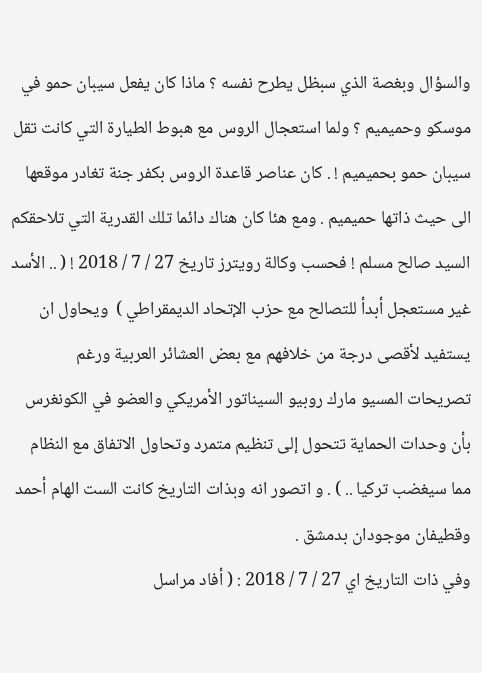والسؤال وبغصة الذي سبظل يطرح نفسه ؟ ماذا كان يفعل سيبان حمو في موسكو وحميميم ؟ ولما استعجال الروس مع هبوط الطيارة التي كانت تقل سيبان حمو بحميميم ! . كان عناصر قاعدة الروس بكفر جنة تغادر موقعها الى حيث ذاتها حميميم . ومع هئا كان هناك دائما تلك القدرية التي تلاحقكم السيد صالح مسلم ! فحسب وكالة رويترز تاريخ 27 / 7 / 2018 ! ( .. الأسد غير مستعجل أبدأ للتصالح مع حزب الإتحاد الديمقراطي )  ويحاول ان يستفيد لأقصى درجة من خلافهم مع بعض العشائر العربية ورغم تصريحات المسيو مارك روبيو السيناتور الأمريكي والعضو في الكونغرس بأن وحدات الحماية تتحول إلى تنظيم متمرد وتحاول الاتفاق مع النظام مما سيغضب تركيا .. ) . و اتصور انه وبذات التاريخ كانت الست الهام أحمد وقطيفان موجودان بدمشق .
وفي ذات التاريخ اي 27 / 7 / 2018 : ( أفاد مراسل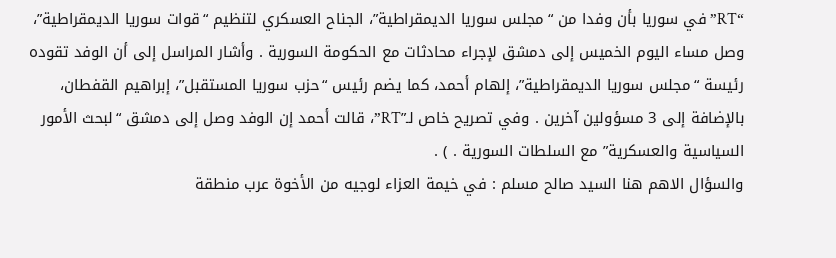“RT” في سوريا بأن وفدا من “مجلس سوريا الديمقراطية”، الجناح العسكري لتنظيم “قوات سوريا الديمقراطية”، وصل مساء اليوم الخميس إلى دمشق لإجراء محادثات مع الحكومة السورية . وأشار المراسل إلى أن الوفد تقوده رئيسة “مجلس سوريا الديمقراطية”، إلهام أحمد، كما يضم رئيس “حزب سوريا المستقبل”، إبراهيم القفطان، بالإضافة إلى 3 مسؤولين آخرين . وفي تصريح خاص لـ”RT”، قالت أحمد إن الوفد وصل إلى دمشق “لبحث الأمور السياسية والعسكرية” مع السلطات السورية . ) .
والسؤال الاهم هنا السيد صالح مسلم : في خيمة العزاء لوجيه من الأخوة عرب منطقة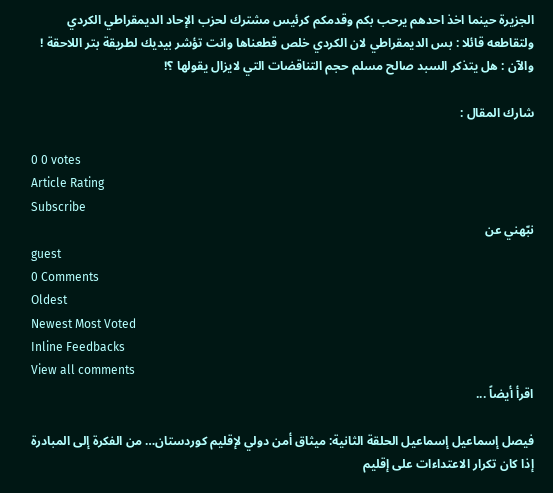الجزيرة حينما اخذ احدهم يرحب بكم وقدمكم كرئيس مشترك لحزب الإحاد الديمقراطي الكردي ولتقاطعه قائلا : بس الديمقراطي لان الكردي خلص قطعناها وانت تؤشر بيديك لطريقة بتر اللاحقة ! والآن : هل يتذكر السبد صالح مسلم حجم التناقضات التي لايزال يقولها ؟!

شارك المقال :

0 0 votes
Article Rating
Subscribe
نبّهني عن
guest
0 Comments
Oldest
Newest Most Voted
Inline Feedbacks
View all comments
اقرأ أيضاً ...

فيصل إسماعيل إسماعيل الحلقة الثانية: ميثاق أمن دولي لإقليم كوردستان… من الفكرة إلى المبادرة إذا كان تكرار الاعتداءات على إقليم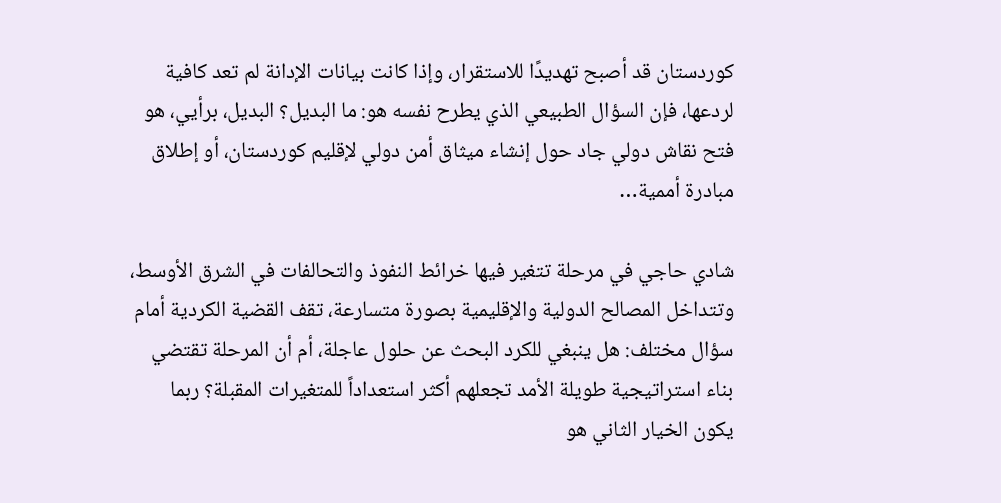كوردستان قد أصبح تهديدًا للاستقرار، وإذا كانت بيانات الإدانة لم تعد كافية لردعها، فإن السؤال الطبيعي الذي يطرح نفسه هو: ما البديل؟ البديل، برأيي، هو فتح نقاش دولي جاد حول إنشاء ميثاق أمن دولي لإقليم كوردستان، أو إطلاق مبادرة أممية…

شادي حاجي في مرحلة تتغير فيها خرائط النفوذ والتحالفات في الشرق الأوسط، وتتداخل المصالح الدولية والإقليمية بصورة متسارعة، تقف القضية الكردية أمام سؤال مختلف: هل ينبغي للكرد البحث عن حلول عاجلة، أم أن المرحلة تقتضي بناء استراتيجية طويلة الأمد تجعلهم أكثر استعداداً للمتغيرات المقبلة؟ ربما يكون الخيار الثاني هو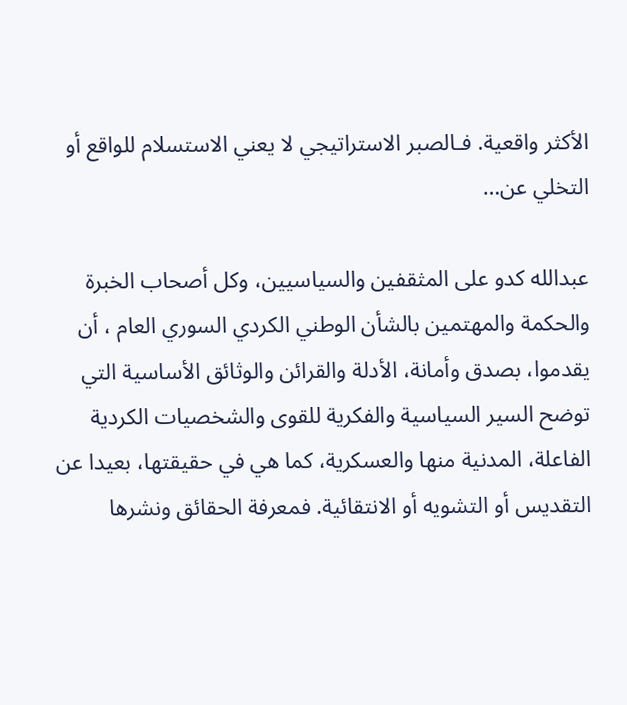الأكثر واقعية. فـالصبر الاستراتيجي لا يعني الاستسلام للواقع أو التخلي عن…

عبدالله كدو على المثقفين والسياسيين، وكل أصحاب الخبرة والحكمة والمهتمين بالشأن الوطني الكردي السوري العام ، أن يقدموا، بصدق وأمانة، الأدلة والقرائن والوثائق الأساسية التي توضح السير السياسية والفكرية للقوى والشخصيات الكردية الفاعلة، المدنية منها والعسكرية، كما هي في حقيقتها، بعيدا عن التقديس أو التشويه أو الانتقائية. فمعرفة الحقائق ونشرها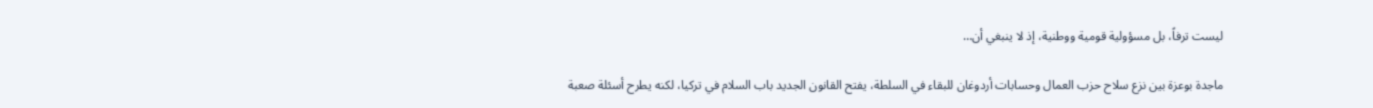ليست ترفاً، بل مسؤولية قومية ووطنية، إذ لا ينبغي أن…

ماجدة بوعزة بين نزع سلاح حزب العمال وحسابات أردوغان للبقاء في السلطة، يفتح القانون الجديد باب السلام في تركيا، لكنه يطرح أسئلة صعبة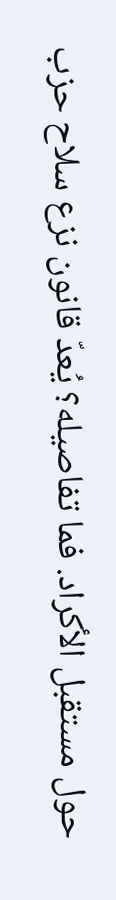حول مستقبل الأكراد. فما تفاصيله؟ يُعدّ قانون نزع سلاح حزب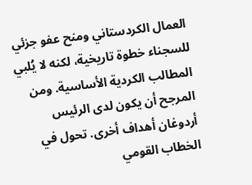العمال الكردستاني ومنح عفو جزئي للسجناء خطوة تاريخية، لكنه لا يُلبي المطالب الكردية الأساسية. ومن المرجح أن يكون لدى الرئيس أردوغان أهداف أخرى. تحول في الخطاب القومي